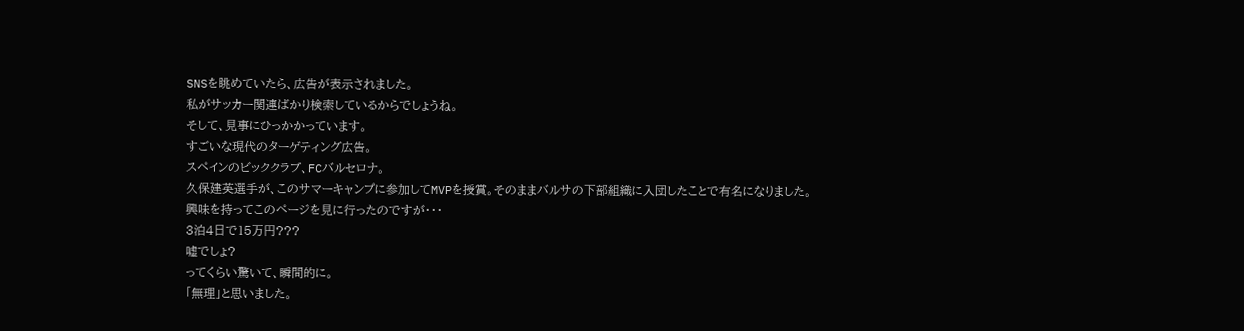SNSを眺めていたら、広告が表示されました。
私がサッカー関連ばかり検索しているからでしょうね。
そして、見事にひっかかっています。
すごいな現代のターゲティング広告。
スペインのビッククラブ、FCバルセロナ。
久保建英選手が、このサマーキャンプに参加してMVPを授賞。そのままバルサの下部組織に入団したことで有名になりました。
興味を持ってこのページを見に行ったのですが・・・
3泊4日で15万円???
嘘でしょ?
ってくらい驚いて、瞬間的に。
「無理」と思いました。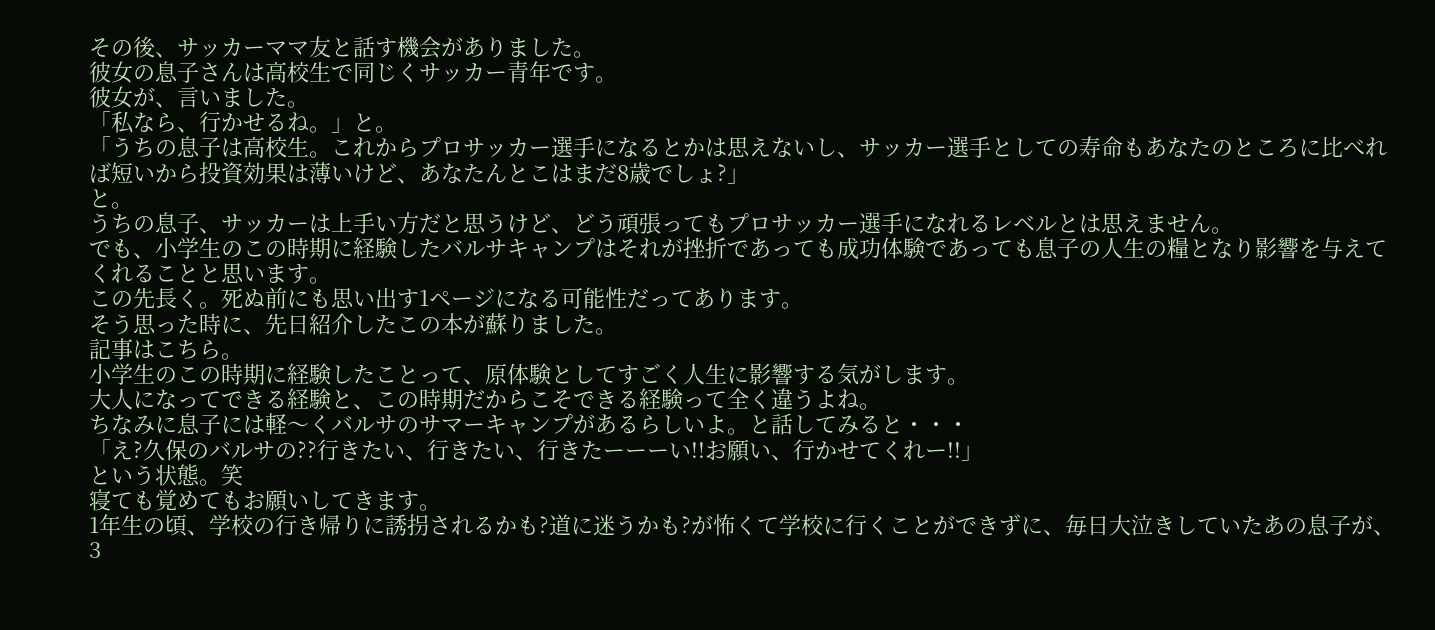その後、サッカーママ友と話す機会がありました。
彼女の息子さんは高校生で同じくサッカー青年です。
彼女が、言いました。
「私なら、行かせるね。」と。
「うちの息子は高校生。これからプロサッカー選手になるとかは思えないし、サッカー選手としての寿命もあなたのところに比べれば短いから投資効果は薄いけど、あなたんとこはまだ8歳でしょ?」
と。
うちの息子、サッカーは上手い方だと思うけど、どう頑張ってもプロサッカー選手になれるレベルとは思えません。
でも、小学生のこの時期に経験したバルサキャンプはそれが挫折であっても成功体験であっても息子の人生の糧となり影響を与えてくれることと思います。
この先長く。死ぬ前にも思い出す1ページになる可能性だってあります。
そう思った時に、先日紹介したこの本が蘇りました。
記事はこちら。
小学生のこの時期に経験したことって、原体験としてすごく人生に影響する気がします。
大人になってできる経験と、この時期だからこそできる経験って全く違うよね。
ちなみに息子には軽〜くバルサのサマーキャンプがあるらしいよ。と話してみると・・・
「え?久保のバルサの??行きたい、行きたい、行きたーーーい!!お願い、行かせてくれー!!」
という状態。笑
寝ても覚めてもお願いしてきます。
1年生の頃、学校の行き帰りに誘拐されるかも?道に迷うかも?が怖くて学校に行くことができずに、毎日大泣きしていたあの息子が、3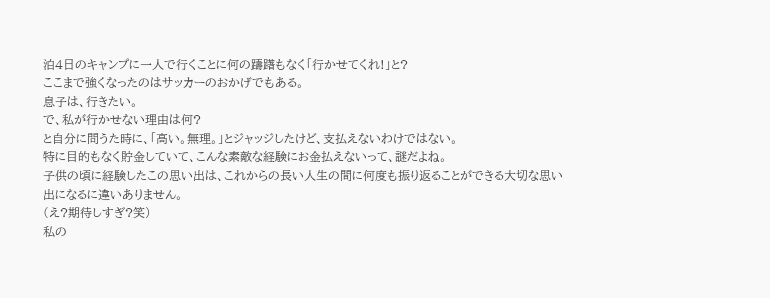泊4日のキャンプに一人で行くことに何の躊躇もなく「行かせてくれ!」と?
ここまで強くなったのはサッカーのおかげでもある。
息子は、行きたい。
で、私が行かせない理由は何?
と自分に問うた時に、「高い。無理。」とジャッジしたけど、支払えないわけではない。
特に目的もなく貯金していて、こんな素敵な経験にお金払えないって、謎だよね。
子供の頃に経験したこの思い出は、これからの長い人生の間に何度も振り返ることができる大切な思い出になるに違いありません。
(え?期待しすぎ?笑)
私の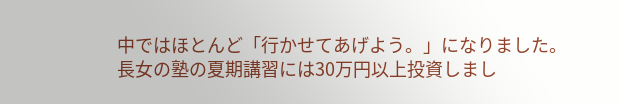中ではほとんど「行かせてあげよう。」になりました。
長女の塾の夏期講習には30万円以上投資しまし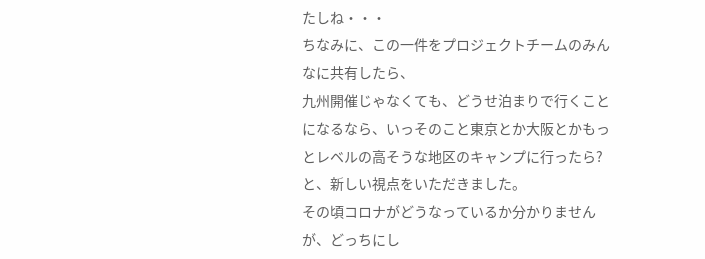たしね・・・
ちなみに、この一件をプロジェクトチームのみんなに共有したら、
九州開催じゃなくても、どうせ泊まりで行くことになるなら、いっそのこと東京とか大阪とかもっとレベルの高そうな地区のキャンプに行ったら?
と、新しい視点をいただきました。
その頃コロナがどうなっているか分かりませんが、どっちにし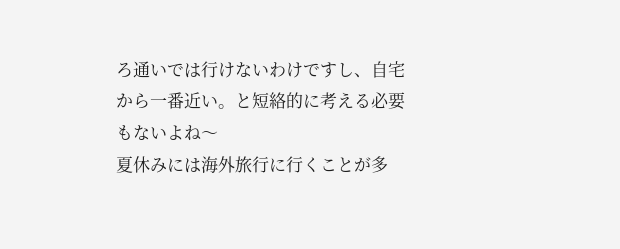ろ通いでは行けないわけですし、自宅から一番近い。と短絡的に考える必要もないよね〜
夏休みには海外旅行に行くことが多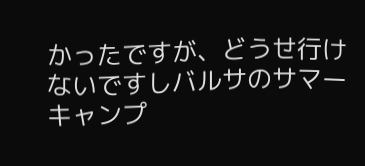かったですが、どうせ行けないですしバルサのサマーキャンプ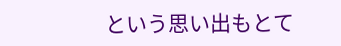という思い出もとて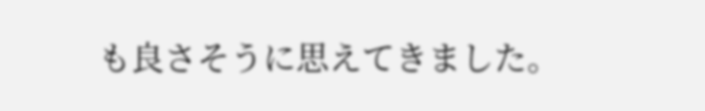も良さそうに思えてきました。